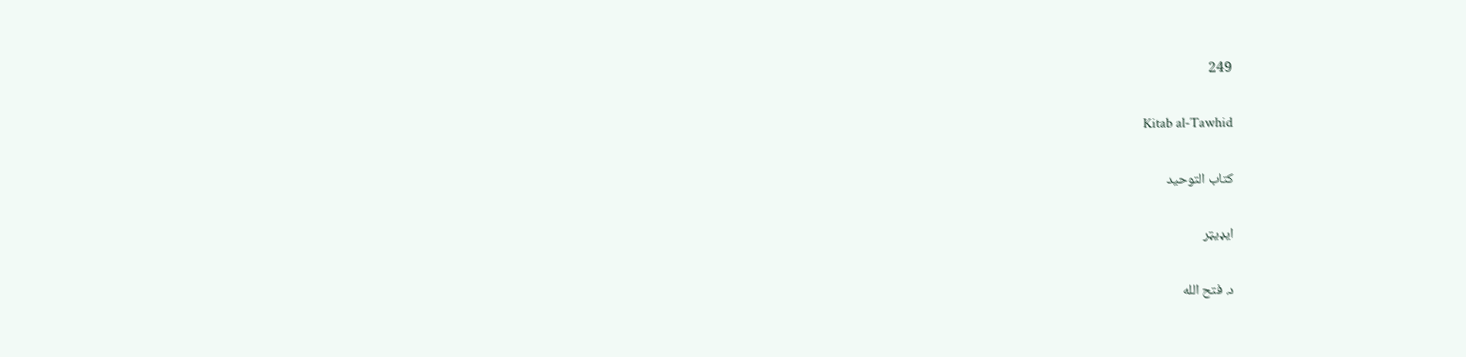249

Kitab al-Tawhid

كتاب التوحيد

ایډیټر

د. فتح الله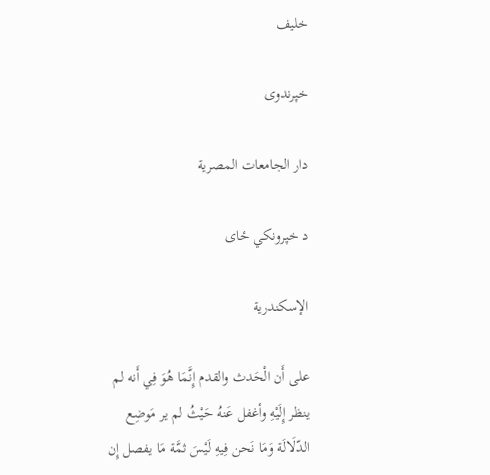خليف

خپرندوی

دار الجامعات المصرية

د خپرونکي ځای

الإسكندرية

على أَن الْحَدث والقدم إِنَّمَا هُوَ فِي أَنه لم ينظر إِلَيْهِ وأغفل عَنهُ حَيْثُ لم ير مَوضِع الدّلَالَة وَمَا نَحن فِيهِ لَيْسَ ثمَّة مَا يفصل إِن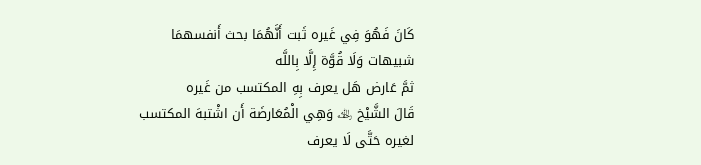كَانَ فَهُوَ فِي غَيره ثَبت أَنَّهُمَا بحث أَنفسهمَا شبيهات وَلَا قُوَّة إِلَّا بِاللَّه
ثمَّ عَارض هَل يعرف بِهِ المكتسب من غَيره
قَالَ الشَّيْخ ﵀ وَهِي الْمُعَارضَة أَن اشْتبهَ المكتسب لغيره حَتَّى لَا يعرف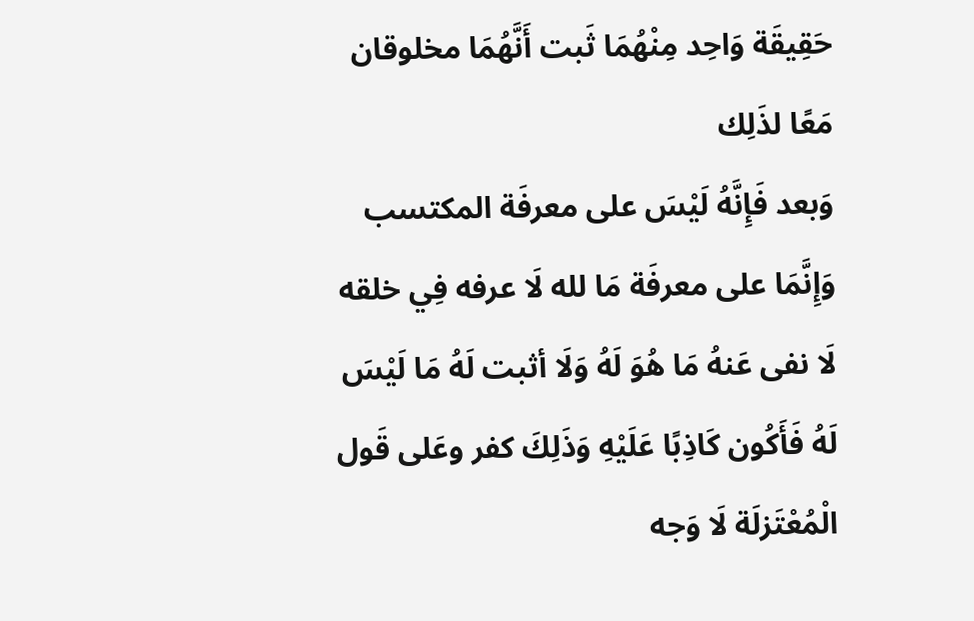حَقِيقَة وَاحِد مِنْهُمَا ثَبت أَنَّهُمَا مخلوقان مَعًا لذَلِك
وَبعد فَإِنَّهُ لَيْسَ على معرفَة المكتسب وَإِنَّمَا على معرفَة مَا لله لَا عرفه فِي خلقه لَا نفى عَنهُ مَا هُوَ لَهُ وَلَا أثبت لَهُ مَا لَيْسَ لَهُ فَأَكُون كَاذِبًا عَلَيْهِ وَذَلِكَ كفر وعَلى قَول الْمُعْتَزلَة لَا وَجه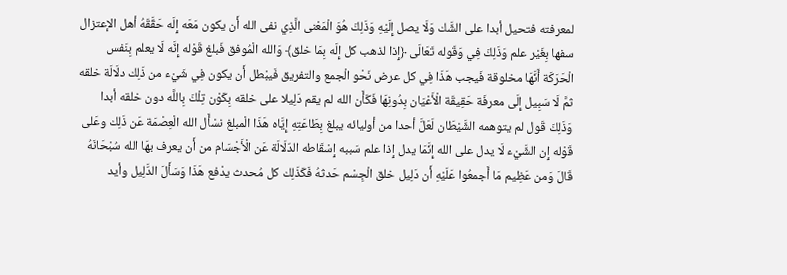لمعرفته فتحيل أبدا على الشَّك وَلَا يصل إِلَيْهِ وَذَلِكَ هُوَ الْمَعْنى الَّذِي نفى الله أَن يكون مَعَه إِلَه حَقَّقَهُ أهل الإعتزال سفها بِغَيْر علم وَذَلِكَ فِي وَقَوله تَعَالَى ﴿إِذا لذهب كل إِلَه بِمَا خلق﴾ وَالله الْمُوفق فَبلغ قَوْله إِنَّه لَا يعلم بِنَفس الْحَرَكَة أَنَّهَا مخلوقة فَيجب هَذَا فِي كل عرض نَحْو الْجمع والتفريق فَيبْطل أَن يكون فِي شَيْء من ذَلِك دلَالَة خلقه ثمَّ لَا سَبِيل إِلَى معرفَة حَقِيقَة الْأَعْيَان بِدُونِهَا فَكَأَن الله لم يقم دَلِيلا على خلقه بِكَوْن تِلْكَ بِاللَّه دون خلقه أبدا وَذَلِكَ قَول لم يتوهمه الشَّيْطَان لَعَلَّ أحدا من أوليائه يبلغ بِطَاعَتِهِ إِيَّاه هَذَا الْمبلغ نسْأَل الله الْعِصْمَة عَن ذَلِك وعَلى قَوْله إِن الشَّيْء لَا يدل على الله إِنَّمَا يدل إِذا علم سَببه إِسْقَاطه الدّلَالَة عَن الْأَجْسَام من أَن يعرف بهَا الله سُبْحَانَهُ قَالَ وَمن عَظِيم مَا أَجمعُوا عَلَيْهِ أَن دَلِيل خلق الْجِسْم حَدثهُ فَكَذَلِك كل مُحدث يدْفع هَذَا وَسَأَلَ الدَّلِيل وأيد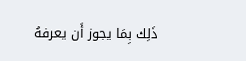ذَلِك بِمَا يجوز أَن يعرفهُ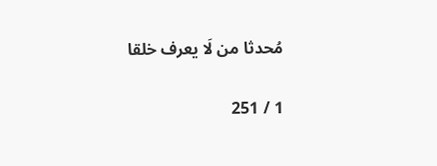مُحدثا من لَا يعرف خلقا

1 / 251